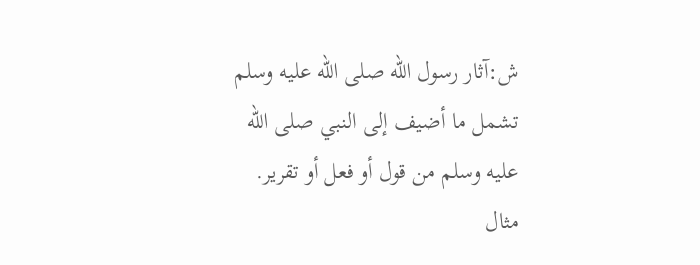ش:آثار رسول الله صلى الله عليه وسلم تشمل ما أضيف إلى النبي صلى الله عليه وسلم من قول أو فعل أو تقرير. مثال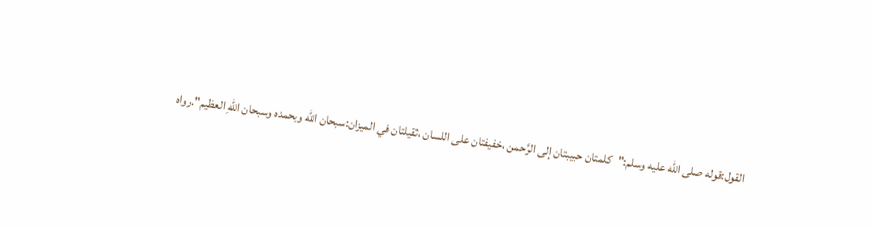القول:قوله صلى الله عليه وسلم:"كلمتان حبيبتان إلى الرَّحمن ،خفيفتان على اللسان ،ثقيلتان في الميزان:سبحان الله وبحمده وسبحان اللهِ العظيم".رواه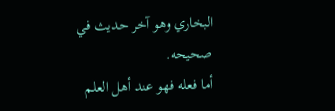البخاري وهو آخر حديث في صحيحه.
أما فعله فهو عند أهل العلم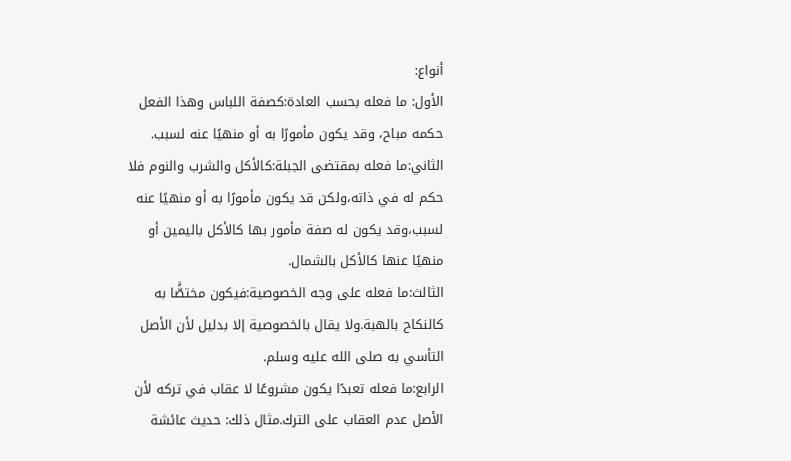أنواع:
الأول: ما فعله بحسب العادة:كصفة اللباس وهذا الفعل حكمه مباح، وقد يكون مأمورًا به أو منهيًا عنه لسبب.
الثاني:ما فعله بمقتضى الجبلة:كالأكل والشرب والنوم فلا حكم له في ذاته،ولكن قد يكون مأمورًا به أو منهيًا عنه لسبب،وقد يكون له صفة مأمور بها كالأكل باليمين أو منهيًا عنها كالأكل بالشمال.
الثالث:ما فعله على وجه الخصوصية:فيكون مختصًَّا به كالنكاح بالهبة.ولا يقال بالخصوصية إلا بدليل لأن الأصل التأسي به صلى الله عليه وسلم.
الرابع:ما فعله تعبدًا يكون مشروعًا لا عقاب في تركه لأن الأصل عدم العقاب على الترك.مثال ذلك: حديث عائشة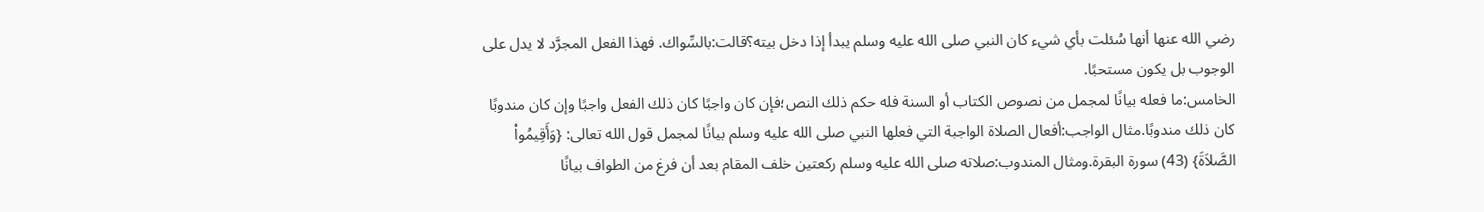رضي الله عنها أنها سُئلت بأي شيء كان النبي صلى الله عليه وسلم يبدأ إذا دخل بيته؟قالت:بالسِّواك. فهذا الفعل المجرَّد لا يدل على الوجوب بل يكون مستحبًا.
الخامس:ما فعله بيانًا لمجمل من نصوص الكتاب أو السنة فله حكم ذلك النص؛فإن كان واجبًا كان ذلك الفعل واجبًا وإن كان مندوبًا كان ذلك مندوبًا.مثال الواجب:أفعال الصلاة الواجبة التي فعلها النبي صلى الله عليه وسلم بيانًا لمجمل قول الله تعالى: {وَأَقِيمُواْ الصَّلاَةَ} (43) سورة البقرة.ومثال المندوب:صلاته صلى الله عليه وسلم ركعتين خلف المقام بعد أن فرغ من الطواف بيانًا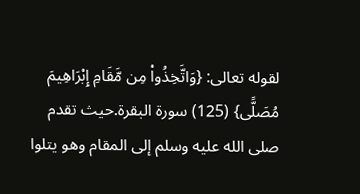لقوله تعالى: {وَاتَّخِذُواْ مِن مَّقَامِ إِبْرَاهِيمَ مُصَلًّى} (125) سورة البقرة.حيث تقدم صلى الله عليه وسلم إلى المقام وهو يتلوا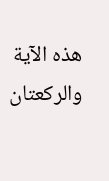هذه الآية والركعتان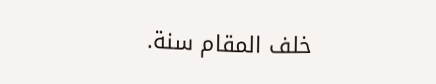خلف المقام سنة.